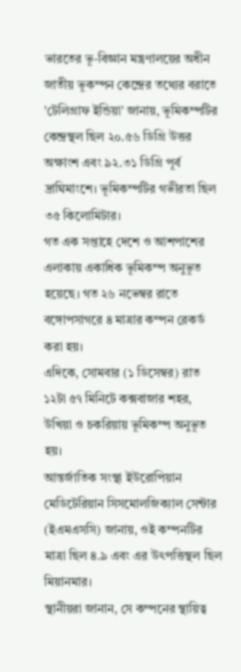ভারতের ভূ-বিজ্ঞান মন্ত্রণালয়ের অধীন জাতীয় ভূকম্পন কেন্দ্রের তথ্যের বরাতে 'টেলিগ্রাফ ইন্ডিয়া' জানায়, ভূমিকম্পটির কেন্দ্রস্থল ছিল ২০.৫৬ ডিগ্রি উত্তর অক্ষাংশ এবং ৯২.৩১ ডিগ্রি পূর্ব দ্রাঘিমাংশে। ভূমিকম্পটির গভীরতা ছিল ৩৫ কিলোমিটার।
গত এক সপ্তাহে দেশে ও আশপাশের এলাকায় একাধিক ভূমিকম্প অনুভূত হয়েছে। গত ২৬ নভেম্বর রাতে বঙ্গোপসাগরে ৪ মাত্রার কম্পন রেকর্ড করা হয়।
এদিকে, সোমবার (১ ডিসেম্বর) রাত ১২টা ৫৭ মিনিটে কক্সবাজার শহর, উখিয়া ও চকরিয়ায় ভূমিকম্প অনুভূত হয়।
আন্তর্জাতিক সংস্থা ইউরোপিয়ান মেডিটেরিয়ান সিসমোলজিক্যাল সেন্টার (ইএমএসসি) জানায়, ওই কম্পনটির মাত্রা ছিল ৪.৯ এবং এর উৎপত্তিস্থল ছিল মিয়ানমার।
স্থানীয়রা জানান, সে কম্পনের স্থায়িত্ব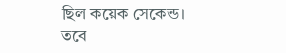ছিল কয়েক সেকেন্ড। তবে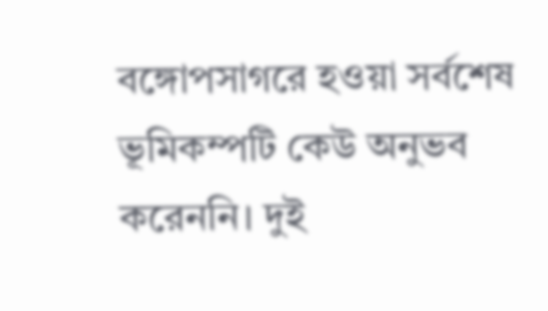বঙ্গোপসাগরে হওয়া সর্বশেষ ভূমিকম্পটি কেউ অনুভব করেননি। দুই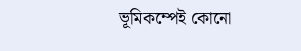ভূমিকম্পেই কোনো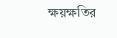ক্ষয়ক্ষতির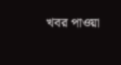খবর পাওয়া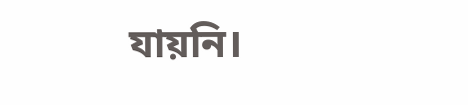যায়নি।